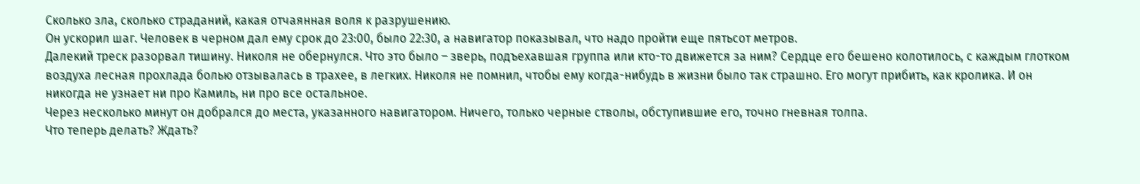Сколько зла, сколько страданий, какая отчаянная воля к разрушению.
Он ускорил шаг. Человек в черном дал ему срок до 23:00, было 22:30, а навигатор показывал, что надо пройти еще пятьсот метров.
Далекий треск разорвал тишину. Николя не обернулся. Что это было – зверь, подъехавшая группа или кто-то движется за ним? Сердце его бешено колотилось, с каждым глотком воздуха лесная прохлада болью отзывалась в трахее, в легких. Николя не помнил, чтобы ему когда-нибудь в жизни было так страшно. Его могут прибить, как кролика. И он никогда не узнает ни про Камиль, ни про все остальное.
Через несколько минут он добрался до места, указанного навигатором. Ничего, только черные стволы, обступившие его, точно гневная толпа.
Что теперь делать? Ждать?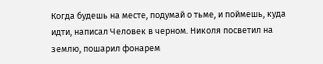Когда будешь на месте, подумай о тьме, и поймешь, куда идти, написал Человек в черном. Николя посветил на землю, пошарил фонарем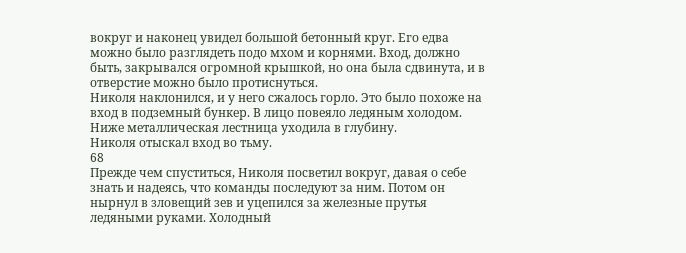вокруг и наконец увидел большой бетонный круг. Его едва можно было разглядеть подо мхом и корнями. Вход, должно быть, закрывался огромной крышкой, но она была сдвинута, и в отверстие можно было протиснуться.
Николя наклонился, и у него сжалось горло. Это было похоже на вход в подземный бункер. В лицо повеяло ледяным холодом. Ниже металлическая лестница уходила в глубину.
Николя отыскал вход во тьму.
68
Прежде чем спуститься, Николя посветил вокруг, давая о себе знать и надеясь, что команды последуют за ним. Потом он нырнул в зловещий зев и уцепился за железные прутья ледяными руками. Холодный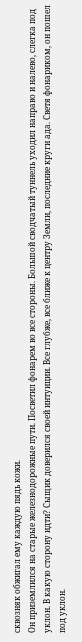сквозняк обжигал ему каждую пядь кожи.
Он приземлился на старые железнодорожные пути. Посветил фонарем во все стороны. Большой сводчатый туннель уходил направо и налево, слегка под уклон. В какую сторону идти? Сыщик доверился своей интуиции. Все глубже, все ближе к центру Земли, последние круги ада. Светя фонариком, он пошел под уклон.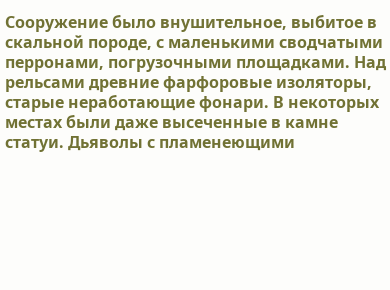Сооружение было внушительное, выбитое в скальной породе, с маленькими сводчатыми перронами, погрузочными площадками. Над рельсами древние фарфоровые изоляторы, старые неработающие фонари. В некоторых местах были даже высеченные в камне статуи. Дьяволы с пламенеющими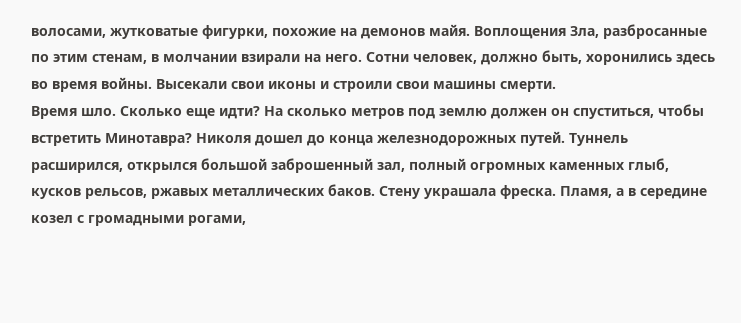волосами, жутковатые фигурки, похожие на демонов майя. Воплощения Зла, разбросанные по этим стенам, в молчании взирали на него. Сотни человек, должно быть, хоронились здесь во время войны. Высекали свои иконы и строили свои машины смерти.
Время шло. Сколько еще идти? На сколько метров под землю должен он спуститься, чтобы встретить Минотавра? Николя дошел до конца железнодорожных путей. Туннель расширился, открылся большой заброшенный зал, полный огромных каменных глыб, кусков рельсов, ржавых металлических баков. Стену украшала фреска. Пламя, а в середине козел с громадными рогами,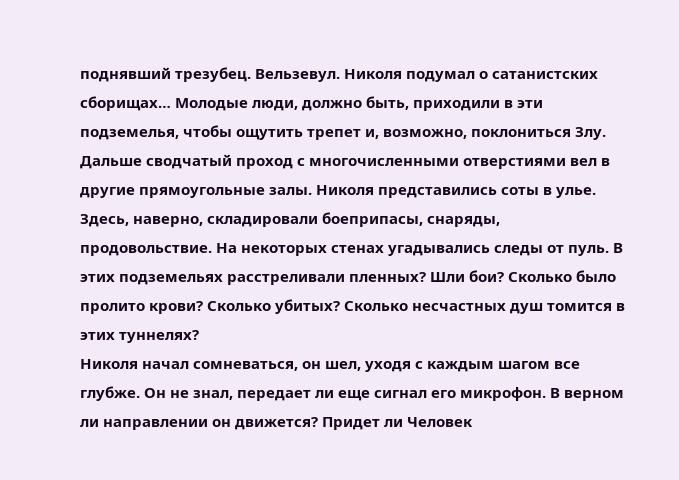поднявший трезубец. Вельзевул. Николя подумал о сатанистских сборищах… Молодые люди, должно быть, приходили в эти подземелья, чтобы ощутить трепет и, возможно, поклониться Злу.
Дальше сводчатый проход с многочисленными отверстиями вел в другие прямоугольные залы. Николя представились соты в улье. Здесь, наверно, складировали боеприпасы, снаряды, продовольствие. На некоторых стенах угадывались следы от пуль. В этих подземельях расстреливали пленных? Шли бои? Сколько было пролито крови? Сколько убитых? Сколько несчастных душ томится в этих туннелях?
Николя начал сомневаться, он шел, уходя с каждым шагом все глубже. Он не знал, передает ли еще сигнал его микрофон. В верном ли направлении он движется? Придет ли Человек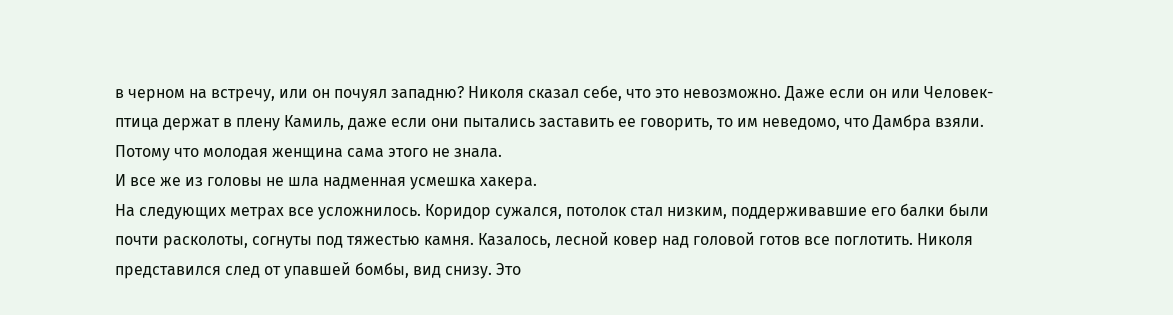в черном на встречу, или он почуял западню? Николя сказал себе, что это невозможно. Даже если он или Человек-птица держат в плену Камиль, даже если они пытались заставить ее говорить, то им неведомо, что Дамбра взяли. Потому что молодая женщина сама этого не знала.
И все же из головы не шла надменная усмешка хакера.
На следующих метрах все усложнилось. Коридор сужался, потолок стал низким, поддерживавшие его балки были почти расколоты, согнуты под тяжестью камня. Казалось, лесной ковер над головой готов все поглотить. Николя представился след от упавшей бомбы, вид снизу. Это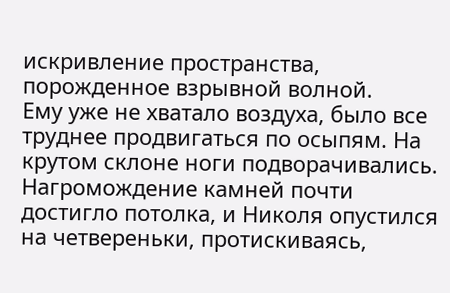искривление пространства, порожденное взрывной волной.
Ему уже не хватало воздуха, было все труднее продвигаться по осыпям. На крутом склоне ноги подворачивались. Нагромождение камней почти достигло потолка, и Николя опустился на четвереньки, протискиваясь,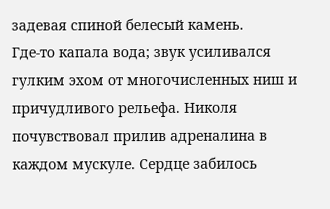задевая спиной белесый камень.
Где-то капала вода; звук усиливался гулким эхом от многочисленных ниш и причудливого рельефа. Николя почувствовал прилив адреналина в каждом мускуле. Сердце забилось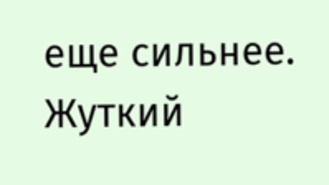еще сильнее. Жуткий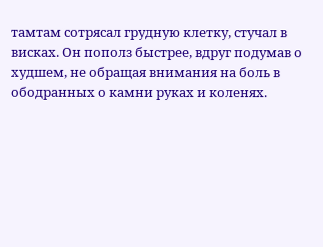тамтам сотрясал грудную клетку, стучал в висках. Он пополз быстрее, вдруг подумав о худшем, не обращая внимания на боль в ободранных о камни руках и коленях.